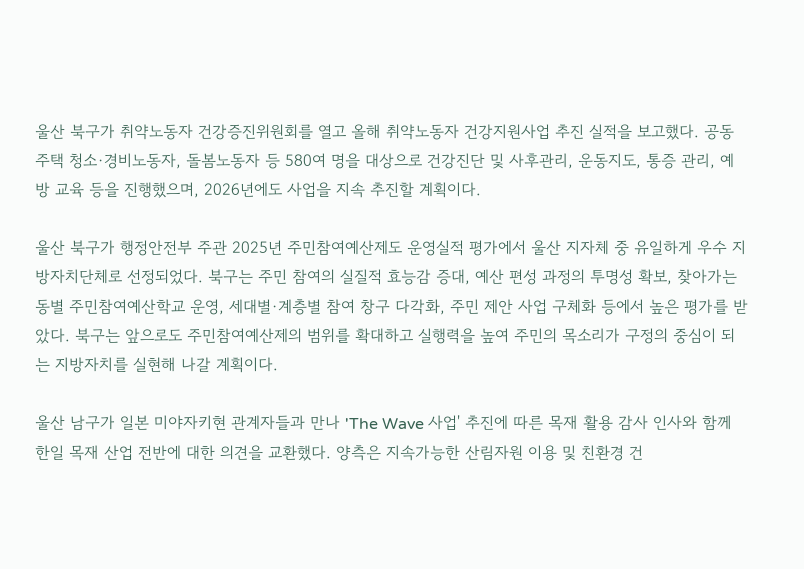울산 북구가 취약노동자 건강증진위원회를 열고 올해 취약노동자 건강지원사업 추진 실적을 보고했다. 공동주택 청소·경비노동자, 돌봄노동자 등 580여 명을 대상으로 건강진단 및 사후관리, 운동지도, 통증 관리, 예방 교육 등을 진행했으며, 2026년에도 사업을 지속 추진할 계획이다.

울산 북구가 행정안전부 주관 2025년 주민참여예산제도 운영실적 평가에서 울산 지자체 중 유일하게 우수 지방자치단체로 선정되었다. 북구는 주민 참여의 실질적 효능감 증대, 예산 편성 과정의 투명성 확보, 찾아가는 동별 주민참여예산학교 운영, 세대별·계층별 참여 창구 다각화, 주민 제안 사업 구체화 등에서 높은 평가를 받았다. 북구는 앞으로도 주민참여예산제의 범위를 확대하고 실행력을 높여 주민의 목소리가 구정의 중심이 되는 지방자치를 실현해 나갈 계획이다.

울산 남구가 일본 미야자키현 관계자들과 만나 'The Wave 사업' 추진에 따른 목재 활용 감사 인사와 함께 한일 목재 산업 전반에 대한 의견을 교환했다. 양측은 지속가능한 산림자원 이용 및 친환경 건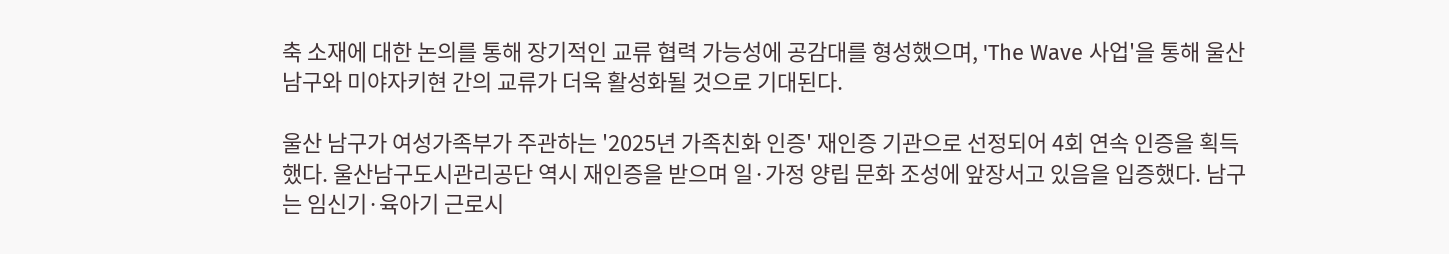축 소재에 대한 논의를 통해 장기적인 교류 협력 가능성에 공감대를 형성했으며, 'The Wave 사업'을 통해 울산 남구와 미야자키현 간의 교류가 더욱 활성화될 것으로 기대된다.

울산 남구가 여성가족부가 주관하는 '2025년 가족친화 인증' 재인증 기관으로 선정되어 4회 연속 인증을 획득했다. 울산남구도시관리공단 역시 재인증을 받으며 일·가정 양립 문화 조성에 앞장서고 있음을 입증했다. 남구는 임신기·육아기 근로시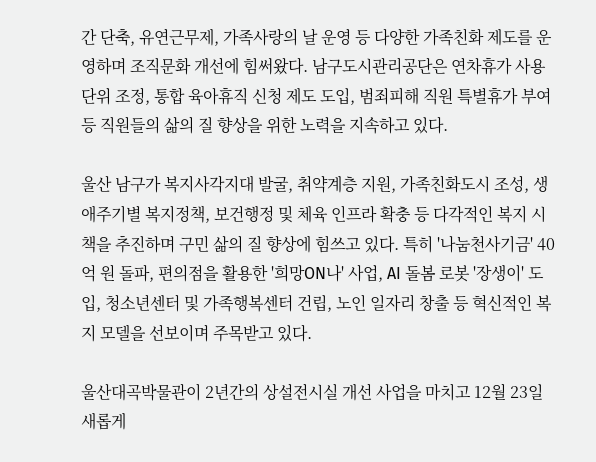간 단축, 유연근무제, 가족사랑의 날 운영 등 다양한 가족친화 제도를 운영하며 조직문화 개선에 힘써왔다. 남구도시관리공단은 연차휴가 사용 단위 조정, 통합 육아휴직 신청 제도 도입, 범죄피해 직원 특별휴가 부여 등 직원들의 삶의 질 향상을 위한 노력을 지속하고 있다.

울산 남구가 복지사각지대 발굴, 취약계층 지원, 가족친화도시 조성, 생애주기별 복지정책, 보건행정 및 체육 인프라 확충 등 다각적인 복지 시책을 추진하며 구민 삶의 질 향상에 힘쓰고 있다. 특히 '나눔천사기금' 40억 원 돌파, 편의점을 활용한 '희망ON나' 사업, AI 돌봄 로봇 '장생이' 도입, 청소년센터 및 가족행복센터 건립, 노인 일자리 창출 등 혁신적인 복지 모델을 선보이며 주목받고 있다.

울산대곡박물관이 2년간의 상설전시실 개선 사업을 마치고 12월 23일 새롭게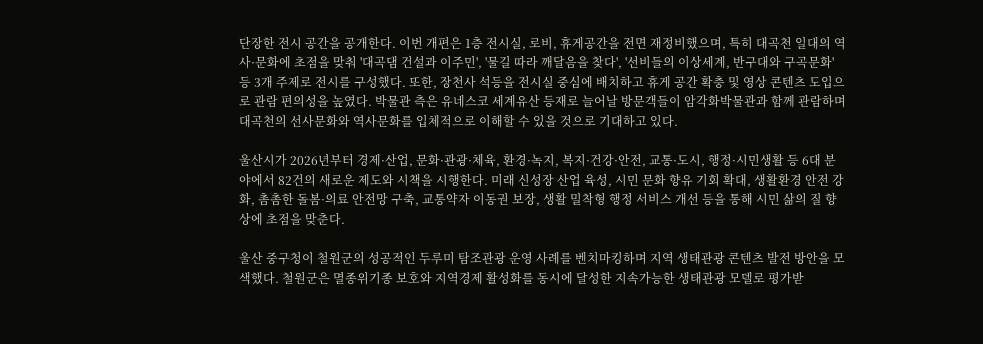단장한 전시 공간을 공개한다. 이번 개편은 1층 전시실, 로비, 휴게공간을 전면 재정비했으며, 특히 대곡천 일대의 역사·문화에 초점을 맞춰 '대곡댐 건설과 이주민', '물길 따라 깨달음을 찾다', '선비들의 이상세계, 반구대와 구곡문화' 등 3개 주제로 전시를 구성했다. 또한, 장천사 석등을 전시실 중심에 배치하고 휴게 공간 확충 및 영상 콘텐츠 도입으로 관람 편의성을 높였다. 박물관 측은 유네스코 세계유산 등재로 늘어날 방문객들이 암각화박물관과 함께 관람하며 대곡천의 선사문화와 역사문화를 입체적으로 이해할 수 있을 것으로 기대하고 있다.

울산시가 2026년부터 경제·산업, 문화·관광·체육, 환경·녹지, 복지·건강·안전, 교통·도시, 행정·시민생활 등 6대 분야에서 82건의 새로운 제도와 시책을 시행한다. 미래 신성장 산업 육성, 시민 문화 향유 기회 확대, 생활환경 안전 강화, 촘촘한 돌봄·의료 안전망 구축, 교통약자 이동권 보장, 생활 밀착형 행정 서비스 개선 등을 통해 시민 삶의 질 향상에 초점을 맞춘다.

울산 중구청이 철원군의 성공적인 두루미 탐조관광 운영 사례를 벤치마킹하며 지역 생태관광 콘텐츠 발전 방안을 모색했다. 철원군은 멸종위기종 보호와 지역경제 활성화를 동시에 달성한 지속가능한 생태관광 모델로 평가받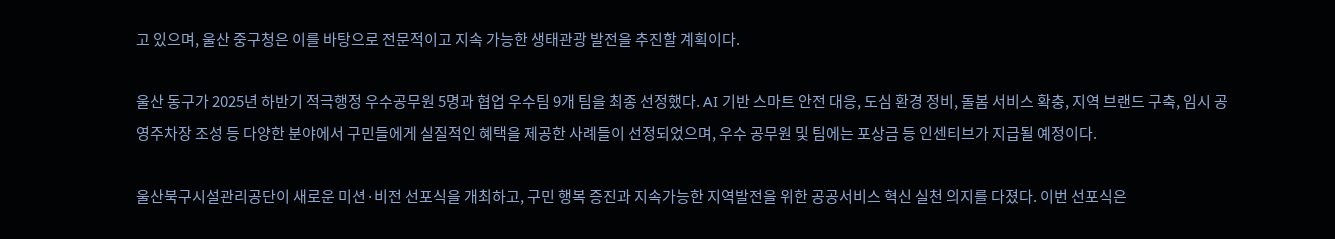고 있으며, 울산 중구청은 이를 바탕으로 전문적이고 지속 가능한 생태관광 발전을 추진할 계획이다.

울산 동구가 2025년 하반기 적극행정 우수공무원 5명과 협업 우수팀 9개 팀을 최종 선정했다. AI 기반 스마트 안전 대응, 도심 환경 정비, 돌봄 서비스 확충, 지역 브랜드 구축, 임시 공영주차장 조성 등 다양한 분야에서 구민들에게 실질적인 혜택을 제공한 사례들이 선정되었으며, 우수 공무원 및 팀에는 포상금 등 인센티브가 지급될 예정이다.

울산북구시설관리공단이 새로운 미션·비전 선포식을 개최하고, 구민 행복 증진과 지속가능한 지역발전을 위한 공공서비스 혁신 실천 의지를 다졌다. 이번 선포식은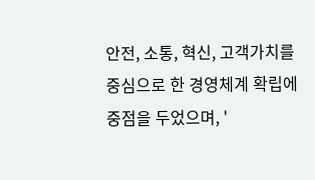안전, 소통, 혁신, 고객가치를 중심으로 한 경영체계 확립에 중점을 두었으며, '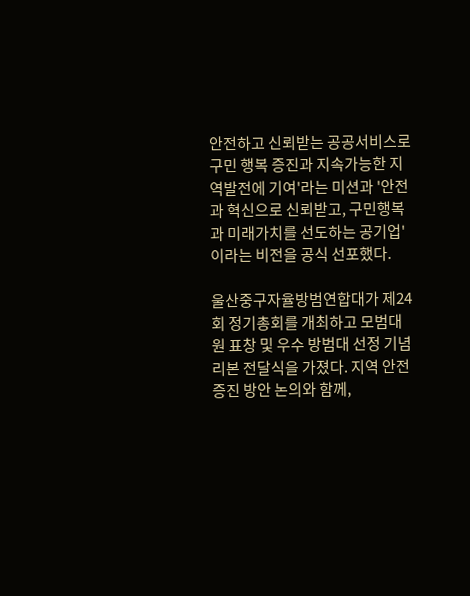안전하고 신뢰받는 공공서비스로 구민 행복 증진과 지속가능한 지역발전에 기여'라는 미션과 '안전과 혁신으로 신뢰받고, 구민행복과 미래가치를 선도하는 공기업'이라는 비전을 공식 선포했다.

울산중구자율방범연합대가 제24회 정기총회를 개최하고 모범대원 표창 및 우수 방범대 선정 기념 리본 전달식을 가졌다. 지역 안전 증진 방안 논의와 함께,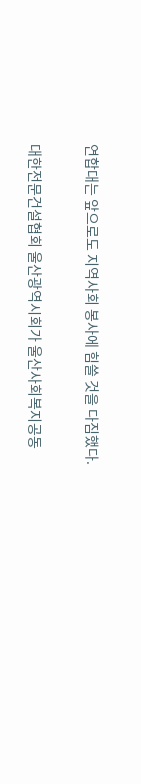연합대는 앞으로도 지역사회 봉사에 힘쓸 것을 다짐했다.

대한전문건설협회 울산광역시회가 울산사회복지공동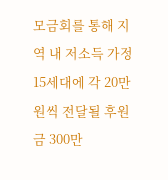모금회를 통해 지역 내 저소득 가정 15세대에 각 20만 원씩 전달될 후원금 300만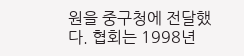원을 중구청에 전달했다. 협회는 1998년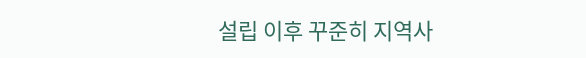설립 이후 꾸준히 지역사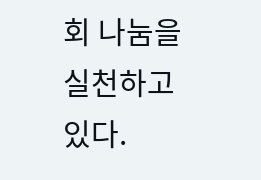회 나눔을 실천하고 있다.